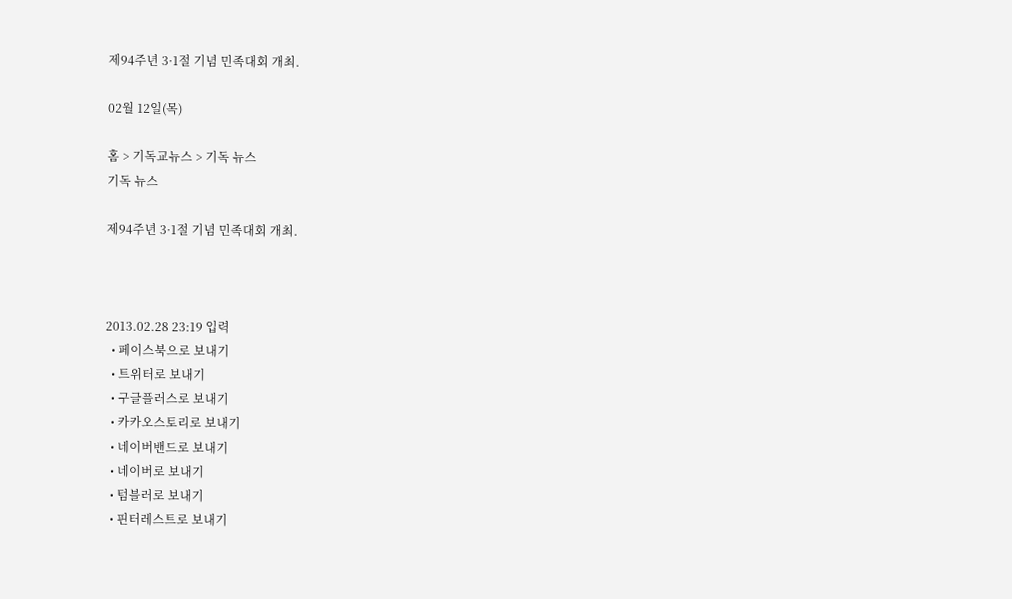제94주년 3·1절 기념 민족대회 개최.

02월 12일(목)

홈 > 기독교뉴스 > 기독 뉴스
기독 뉴스

제94주년 3·1절 기념 민족대회 개최.



2013.02.28 23:19 입력
  • 페이스북으로 보내기
  • 트위터로 보내기
  • 구글플러스로 보내기
  • 카카오스토리로 보내기
  • 네이버밴드로 보내기
  • 네이버로 보내기
  • 텀블러로 보내기
  • 핀터레스트로 보내기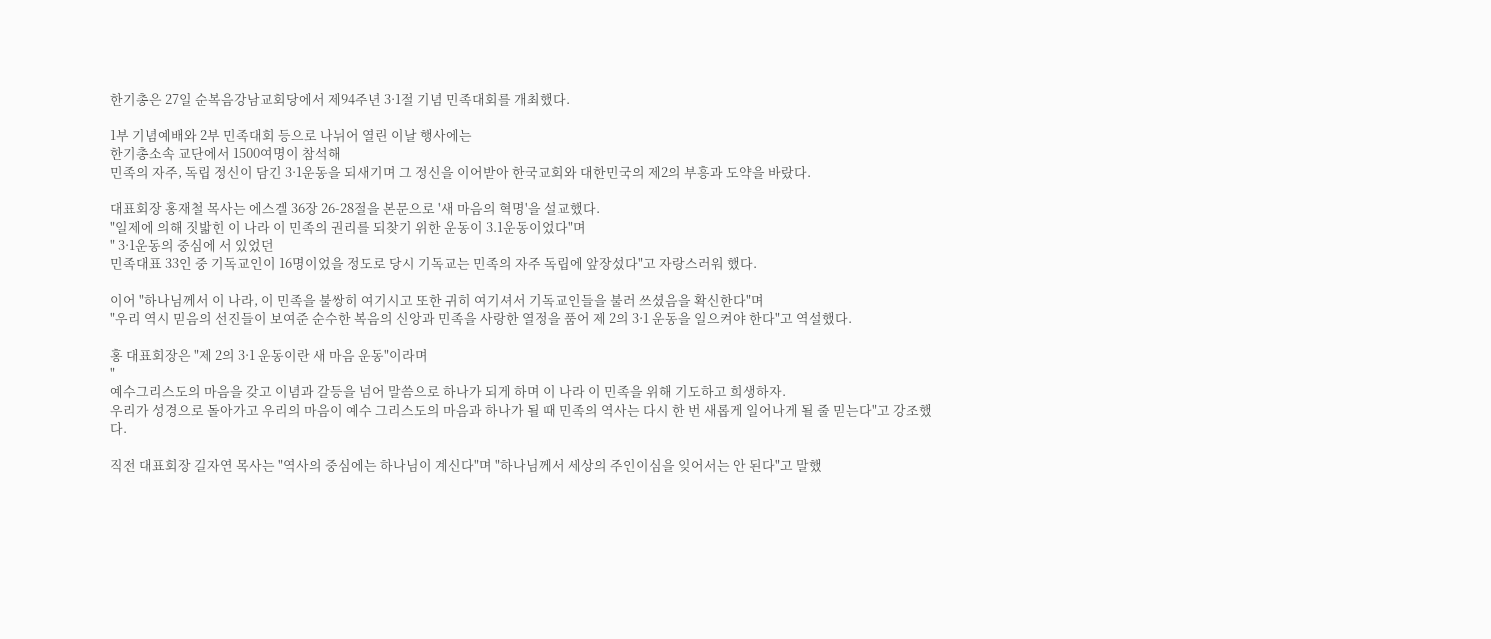한기총은 27일 순복음강남교회당에서 제94주년 3·1절 기념 민족대회를 개최했다.

1부 기념예배와 2부 민족대회 등으로 나뉘어 열린 이날 행사에는
한기총소속 교단에서 1500여명이 참석해
민족의 자주, 독립 정신이 담긴 3·1운동을 되새기며 그 정신을 이어받아 한국교회와 대한민국의 제2의 부흥과 도약을 바랐다.

대표회장 홍재철 목사는 에스겔 36장 26-28절을 본문으로 '새 마음의 혁명'을 설교했다.
"일제에 의해 짓밟힌 이 나라 이 민족의 권리를 되찾기 위한 운동이 3.1운동이었다"며
" 3·1운동의 중심에 서 있었던
민족대표 33인 중 기독교인이 16명이었을 정도로 당시 기독교는 민족의 자주 독립에 앞장섰다"고 자랑스러워 했다.

이어 "하나님께서 이 나라, 이 민족을 불쌍히 여기시고 또한 귀히 여기셔서 기독교인들을 불러 쓰셨음을 확신한다"며
"우리 역시 믿음의 선진들이 보여준 순수한 복음의 신앙과 민족을 사랑한 열정을 품어 제 2의 3·1 운동을 일으켜야 한다"고 역설했다.

홍 대표회장은 "제 2의 3·1 운동이란 새 마음 운동"이라며
"
예수그리스도의 마음을 갖고 이념과 갈등을 넘어 말씀으로 하나가 되게 하며 이 나라 이 민족을 위해 기도하고 희생하자.
우리가 성경으로 돌아가고 우리의 마음이 예수 그리스도의 마음과 하나가 될 때 민족의 역사는 다시 한 번 새롭게 일어나게 될 줄 믿는다"고 강조했다.

직전 대표회장 길자연 목사는 "역사의 중심에는 하나님이 계신다"며 "하나님께서 세상의 주인이심을 잊어서는 안 된다"고 말했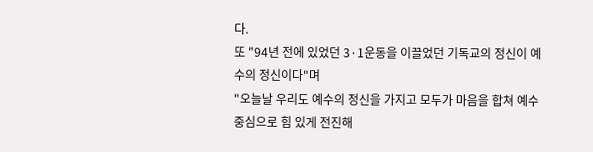다.
또 "94년 전에 있었던 3·1운동을 이끌었던 기독교의 정신이 예수의 정신이다"며
"오늘날 우리도 예수의 정신을 가지고 모두가 마음을 합쳐 예수 중심으로 힘 있게 전진해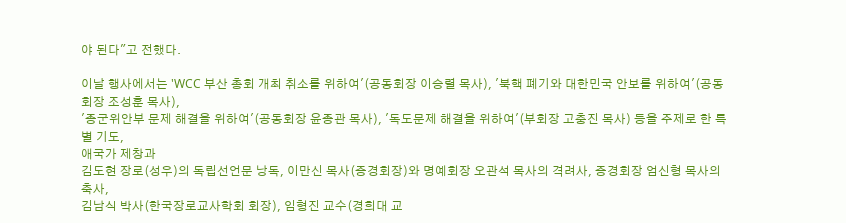야 된다"고 전했다.

이날 행사에서는 'WCC 부산 총회 개최 취소를 위하여'(공동회장 이승렬 목사), '북핵 폐기와 대한민국 안보를 위하여'(공동회장 조성훈 목사),
'종군위안부 문제 해결을 위하여'(공동회장 윤종관 목사), '독도문제 해결을 위하여'(부회장 고충진 목사) 등을 주제로 한 특별 기도,
애국가 제창과
김도현 장로(성우)의 독립선언문 낭독, 이만신 목사(증경회장)와 명예회장 오관석 목사의 격려사, 증경회장 엄신형 목사의 축사,
김남식 박사(한국장로교사학회 회장), 임형진 교수(경희대 교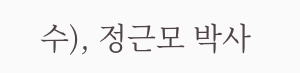수), 정근모 박사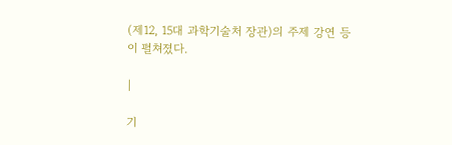(제12, 15대 과학기술처 장관)의 주제 강연 등이 펼쳐졌다.

|

기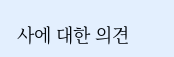사에 대한 의견